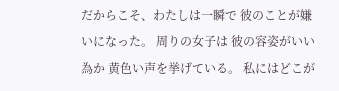だからこそ、わたしは一瞬で 彼のことが嫌いになった。 周りの女子は 彼の容姿がいい為か 黄色い声を挙げている。 私にはどこが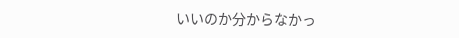いいのか分からなかっ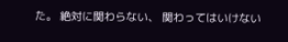た。 絶対に関わらない、 関わってはいけない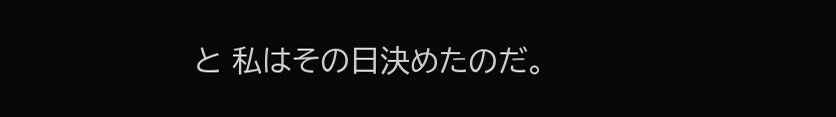と 私はその日決めたのだ。